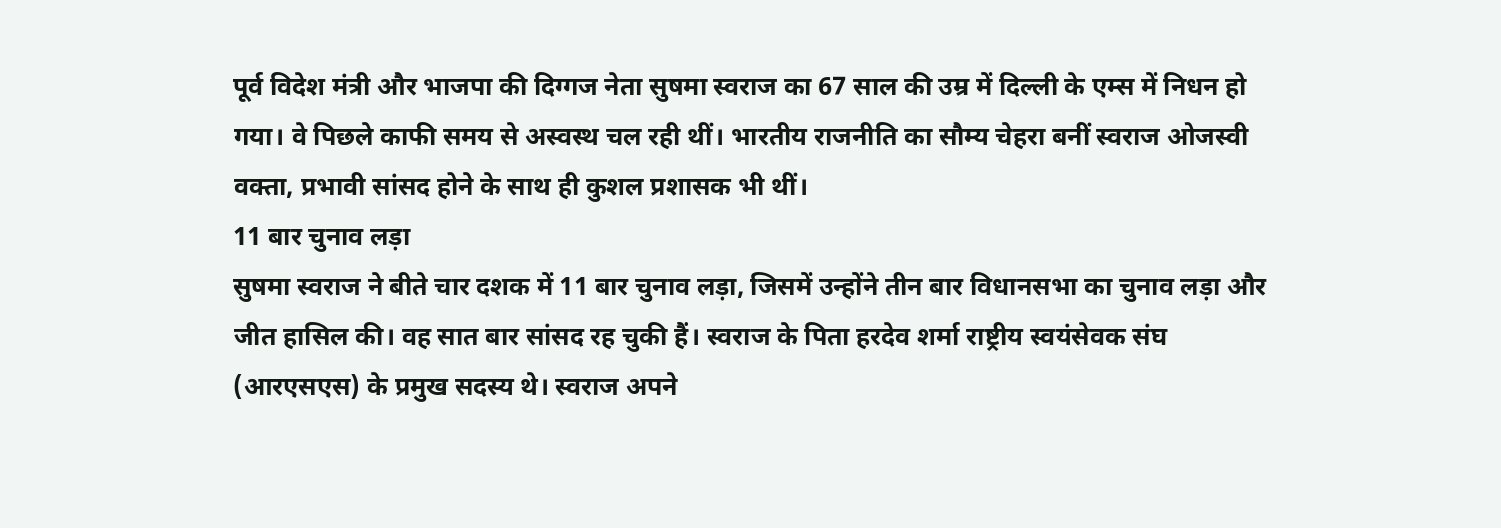पूर्व विदेश मंत्री और भाजपा की दिग्गज नेता सुषमा स्वराज का 67 साल की उम्र में दिल्ली के एम्स में निधन हो गया। वे पिछले काफी समय से अस्वस्थ चल रही थीं। भारतीय राजनीति का सौम्य चेहरा बनीं स्वराज ओजस्वी वक्ता, प्रभावी सांसद होने के साथ ही कुशल प्रशासक भी थीं।
11 बार चुनाव लड़ा
सुषमा स्वराज ने बीते चार दशक में 11 बार चुनाव लड़ा, जिसमें उन्होंने तीन बार विधानसभा का चुनाव लड़ा और जीत हासिल की। वह सात बार सांसद रह चुकी हैं। स्वराज के पिता हरदेव शर्मा राष्ट्रीय स्वयंसेवक संघ (आरएसएस) के प्रमुख सदस्य थे। स्वराज अपने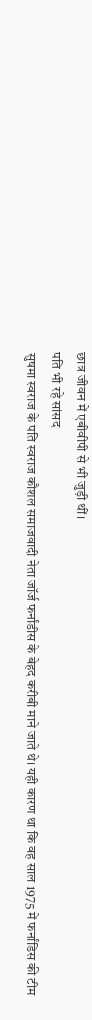छात्र जीवन में एबीवीपी से भी जुड़ी थीं।
पति भी रहे सांसद
सुषमा स्वराज के पति स्वराज कौशल समाजवादी नेता जॉर्ज फर्नांडीस के बेहद करीबी माने जाते थे। यही कारण था कि वह साल 1975 में फर्नांडिस की टीम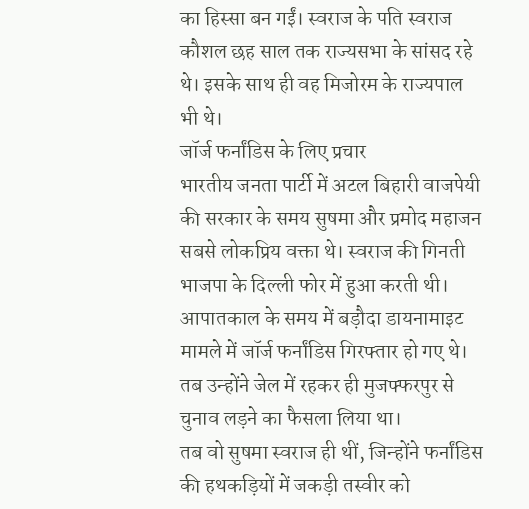का हिस्सा बन गईं। स्वराज के पति स्वराज कौशल छह साल तक राज्यसभा के सांसद रहे थे। इसके साथ ही वह मिजोरम के राज्यपाल भी थे।
जॉर्ज फर्नांडिस के लिए प्रचार
भारतीय जनता पार्टी में अटल बिहारी वाजपेयी की सरकार के समय सुषमा और प्रमोद महाजन सबसे लोकप्रिय वक्ता थे। स्वराज की गिनती भाजपा के दिल्ली फोर में हुआ करती थी। आपातकाल के समय में बड़ौदा डायनामाइट मामले में जॉर्ज फर्नांडिस गिरफ्तार हो गए थे। तब उन्होंने जेल में रहकर ही मुजफ्फरपुर से चुनाव लड़ने का फैसला लिया था।
तब वो सुषमा स्वराज ही थीं, जिन्होंने फर्नांडिस की हथकड़ियों में जकड़ी तस्वीर को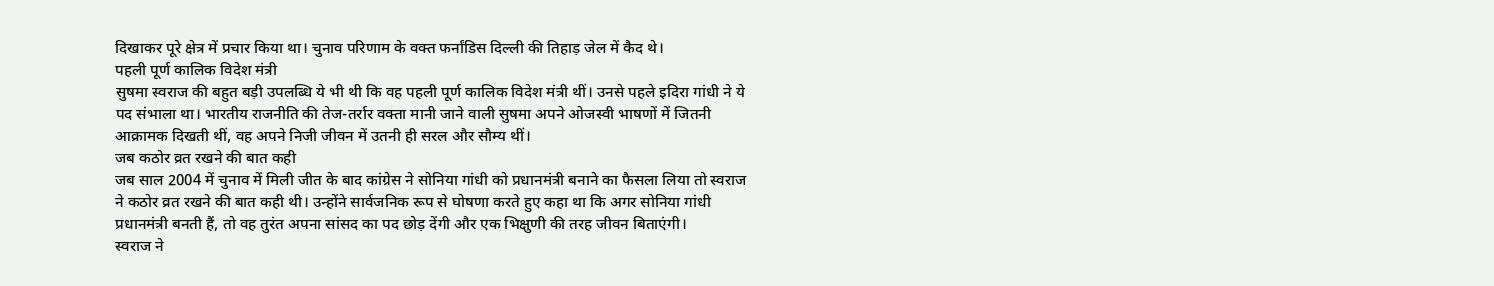दिखाकर पूरे क्षेत्र में प्रचार किया था। चुनाव परिणाम के वक्त फर्नांडिस दिल्ली की तिहाड़ जेल में कैद थे।
पहली पूर्ण कालिक विदेश मंत्री
सुषमा स्वराज की बहुत बड़ी उपलब्धि ये भी थी कि वह पहली पूर्ण कालिक विदेश मंत्री थीं। उनसे पहले इदिरा गांधी ने ये पद संभाला था। भारतीय राजनीति की तेज-तर्रार वक्ता मानी जाने वाली सुषमा अपने ओजस्वी भाषणों में जितनी आक्रामक दिखती थीं, वह अपने निजी जीवन में उतनी ही सरल और सौम्य थीं।
जब कठोर व्रत रखने की बात कही
जब साल 2004 में चुनाव में मिली जीत के बाद कांग्रेस ने सोनिया गांधी को प्रधानमंत्री बनाने का फैसला लिया तो स्वराज ने कठोर व्रत रखने की बात कही थी। उन्होंने सार्वजनिक रूप से घोषणा करते हुए कहा था कि अगर सोनिया गांधी प्रधानमंत्री बनती हैं, तो वह तुरंत अपना सांसद का पद छोड़ देंगी और एक भिक्षुणी की तरह जीवन बिताएंगी।
स्वराज ने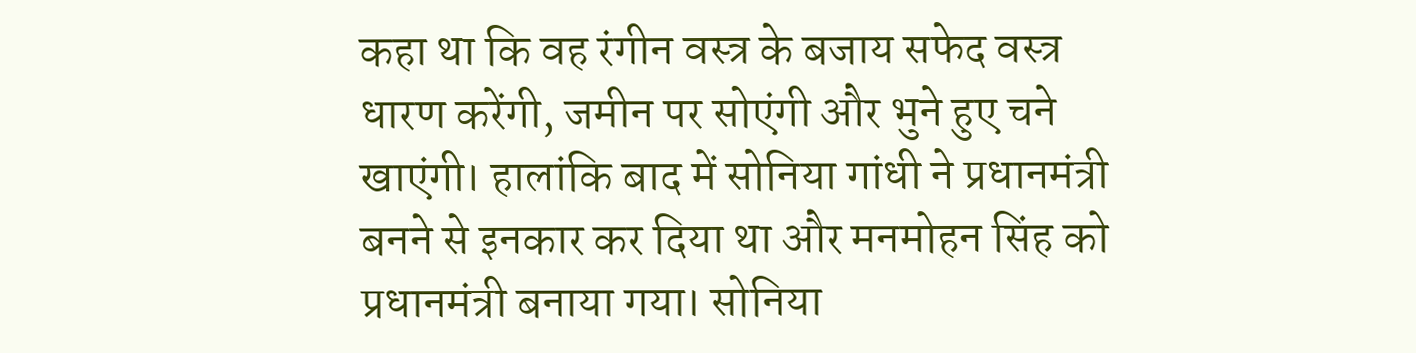कहा था कि वह रंगीन वस्त्र के बजाय सफेद वस्त्र धारण करेंगी, जमीन पर सोएंगी और भुने हुए चने खाएंगी। हालांकि बाद में सोनिया गांधी ने प्रधानमंत्री बनने से इनकार कर दिया था और मनमोहन सिंह को प्रधानमंत्री बनाया गया। सोनिया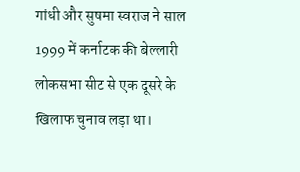गांधी और सुषमा स्वराज ने साल 1999 में कर्नाटक की बेल्लारी लोकसभा सीट से एक दूसरे के खिलाफ चुनाव लड़ा था।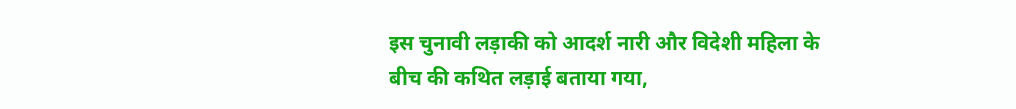इस चुनावी लड़ाकी को आदर्श नारी और विदेशी महिला के बीच की कथित लड़ाई बताया गया,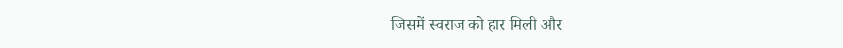जिसमें स्वराज को हार मिली और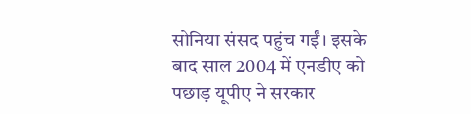सोनिया संसद पहुंच गईं। इसके बाद साल 2004 में एनडीए को पछाड़ यूपीए ने सरकार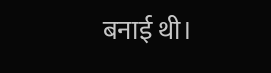बनाई थी।